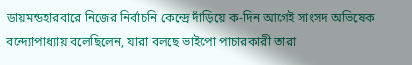ডায়মন্ডহারবারে নিজের নির্বাচনি কেন্দ্রে দাঁড়িয়ে ক-দিন আগেই সাংসদ অভিষেক বন্দ্যোপাধ্যায় বলেছিলেন, যারা বলছে ভাইপো পাচারকারী তারা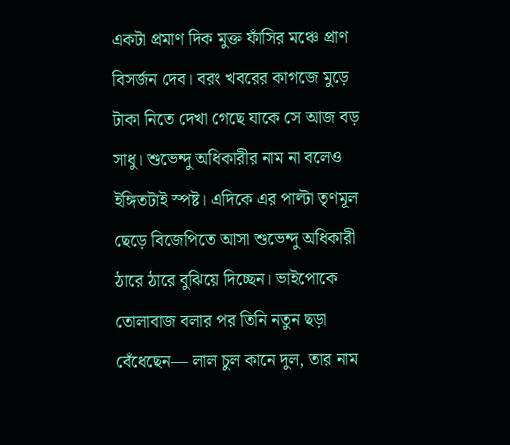একটা প্রমাণ দিক মুক্ত ফাঁসির মঞ্চে প্রাণ বিসর্জন দেব। বরং খবরের কাগজে মুড়ে টাকা নিতে দেখা গেছে যাকে সে আজ বড় সাধু। শুভেন্দু অধিকারীর নাম না বলেও ইঙ্গিতটাই স্পষ্ট। এদিকে এর পাল্টা তৃণমূল ছেড়ে বিজেপিতে আসা শুভেন্দু অধিকারী ঠারে ঠারে বুঝিয়ে দিচ্ছেন। ভাইপোকে তোলাবাজ বলার পর তিনি নতুন ছড়া বেঁধেছেন— লাল চুল কানে দুল, তার নাম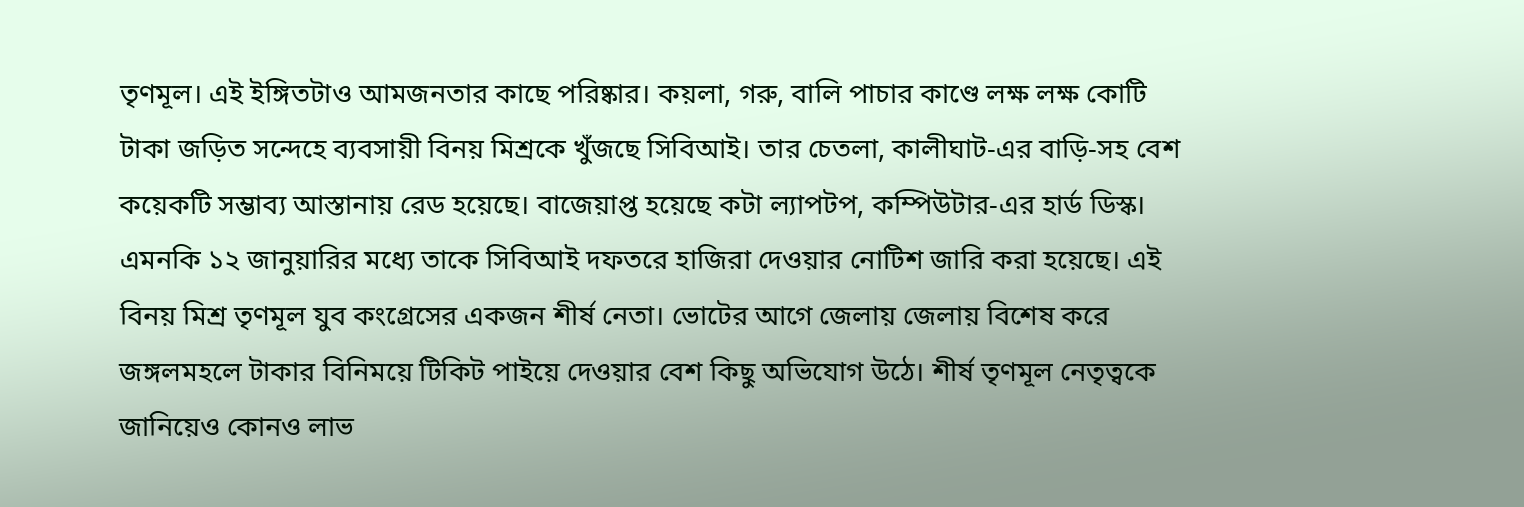তৃণমূল। এই ইঙ্গিতটাও আমজনতার কাছে পরিষ্কার। কয়লা, গরু, বালি পাচার কাণ্ডে লক্ষ লক্ষ কোটি টাকা জড়িত সন্দেহে ব্যবসায়ী বিনয় মিশ্রকে খুঁজছে সিবিআই। তার চেতলা, কালীঘাট-এর বাড়ি-সহ বেশ কয়েকটি সম্ভাব্য আস্তানায় রেড হয়েছে। বাজেয়াপ্ত হয়েছে কটা ল্যাপটপ, কম্পিউটার-এর হার্ড ডিস্ক। এমনকি ১২ জানুয়ারির মধ্যে তাকে সিবিআই দফতরে হাজিরা দেওয়ার নোটিশ জারি করা হয়েছে। এই বিনয় মিশ্র তৃণমূল যুব কংগ্রেসের একজন শীর্ষ নেতা। ভোটের আগে জেলায় জেলায় বিশেষ করে জঙ্গলমহলে টাকার বিনিময়ে টিকিট পাইয়ে দেওয়ার বেশ কিছু অভিযোগ উঠে। শীর্ষ তৃণমূল নেতৃত্বকে জানিয়েও কোনও লাভ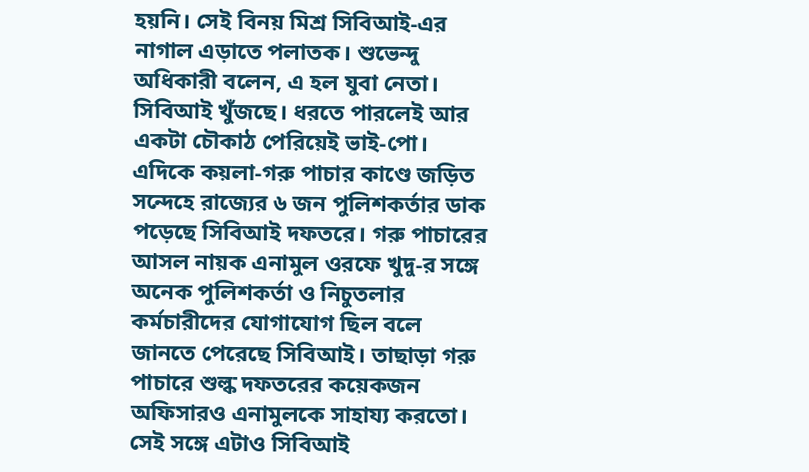হয়নি। সেই বিনয় মিশ্র সিবিআই-এর নাগাল এড়াতে পলাতক। শুভেন্দু অধিকারী বলেন, এ হল যুবা নেতা। সিবিআই খুঁজছে। ধরতে পারলেই আর একটা চৌকাঠ পেরিয়েই ভাই-পো।
এদিকে কয়লা-গরু পাচার কাণ্ডে জড়িত সন্দেহে রাজ্যের ৬ জন পুলিশকর্তার ডাক পড়েছে সিবিআই দফতরে। গরু পাচারের আসল নায়ক এনামুল ওরফে খুদু-র সঙ্গে অনেক পুলিশকর্তা ও নিচুতলার কর্মচারীদের যোগাযোগ ছিল বলে জানতে পেরেছে সিবিআই। তাছাড়া গরু পাচারে শুল্ক দফতরের কয়েকজন অফিসারও এনামুলকে সাহায্য করতো। সেই সঙ্গে এটাও সিবিআই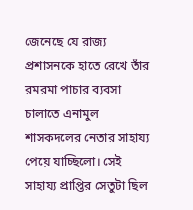জেনেছে যে রাজ্য প্রশাসনকে হাতে রেখে তাঁর রমরমা পাচার ব্যবসা চালাতে এনামুল শাসকদলের নেতার সাহায্য পেয়ে যাচ্ছিলো। সেই সাহায্য প্রাপ্তির সেতুটা ছিল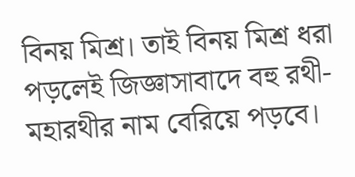বিনয় মিশ্র। তাই বিনয় মিশ্র ধরা পড়লেই জিজ্ঞাসাবাদে বহু রথী-মহারথীর নাম বেরিয়ে পড়বে।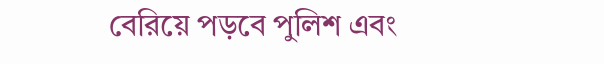বেরিয়ে পড়বে পুলিশ এবং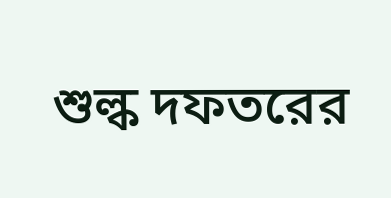শুল্ক দফতরের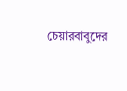চেয়ারবাবুদের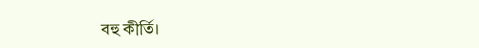বহু কীর্তি।